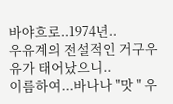바야흐로..1974년..
우유계의 전설적인 거구우유가 태어났으니..
이름하여...바나나 "맛 " 우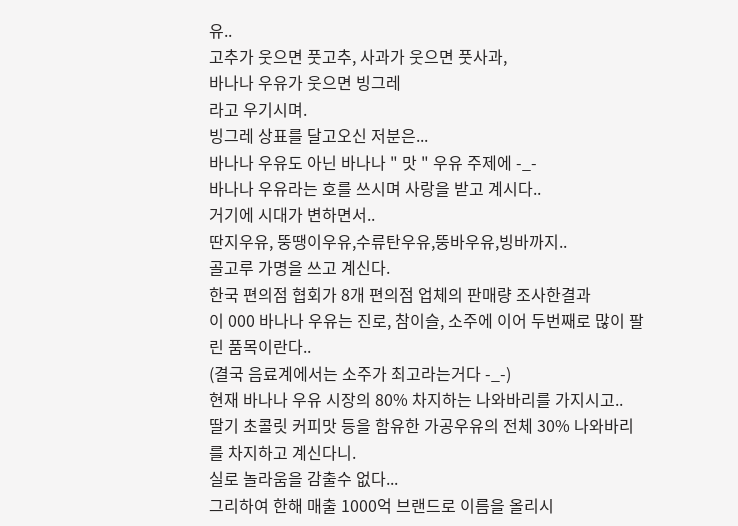유..
고추가 웃으면 풋고추, 사과가 웃으면 풋사과,
바나나 우유가 웃으면 빙그레
라고 우기시며.
빙그레 상표를 달고오신 저분은...
바나나 우유도 아닌 바나나 " 맛 " 우유 주제에 -_-
바나나 우유라는 호를 쓰시며 사랑을 받고 계시다..
거기에 시대가 변하면서..
딴지우유, 뚱땡이우유,수류탄우유,뚱바우유,빙바까지..
골고루 가명을 쓰고 계신다.
한국 편의점 협회가 8개 편의점 업체의 판매량 조사한결과
이 000 바나나 우유는 진로, 참이슬, 소주에 이어 두번째로 많이 팔린 품목이란다..
(결국 음료계에서는 소주가 최고라는거다 -_-)
현재 바나나 우유 시장의 80% 차지하는 나와바리를 가지시고..
딸기 초콜릿 커피맛 등을 함유한 가공우유의 전체 30% 나와바리를 차지하고 계신다니.
실로 놀라움을 감출수 없다...
그리하여 한해 매출 1000억 브랜드로 이름을 올리시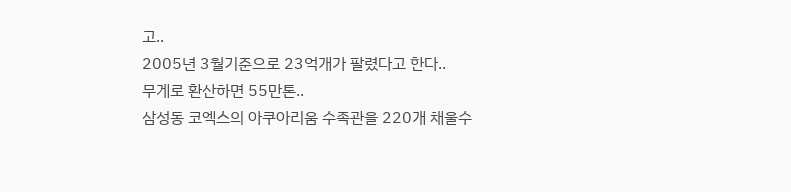고..
2005년 3월기준으로 23억개가 팔렸다고 한다..
무게로 환산하면 55만톤..
삼성동 코엑스의 아쿠아리움 수족관을 220개 채울수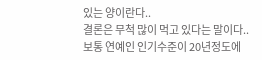있는 양이란다..
결론은 무척 많이 먹고 있다는 말이다..
보통 연예인 인기수준이 20년정도에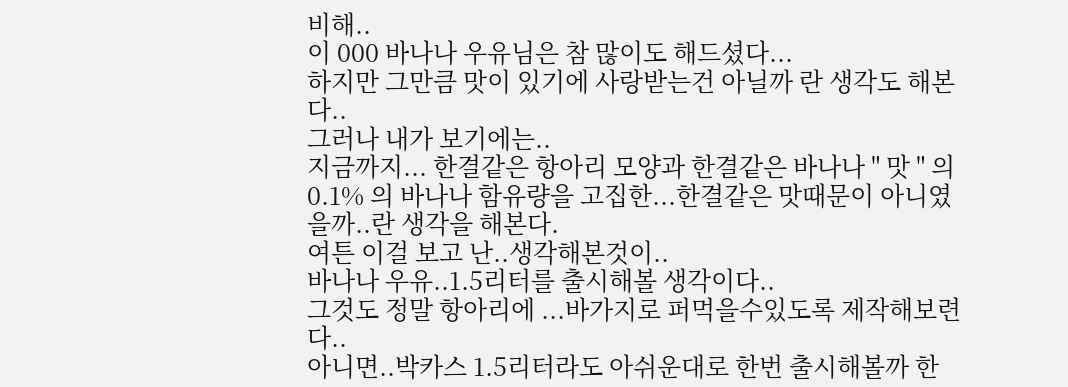비해..
이 000 바나나 우유님은 참 많이도 해드셨다...
하지만 그만큼 맛이 있기에 사랑받는건 아닐까 란 생각도 해본다..
그러나 내가 보기에는..
지금까지... 한결같은 항아리 모양과 한결같은 바나나 " 맛 " 의
0.1% 의 바나나 함유량을 고집한...한결같은 맛때문이 아니였을까..란 생각을 해본다.
여튼 이걸 보고 난..생각해본것이..
바나나 우유..1.5리터를 출시해볼 생각이다..
그것도 정말 항아리에 ...바가지로 퍼먹을수있도록 제작해보련다..
아니면..박카스 1.5리터라도 아쉬운대로 한번 출시해볼까 한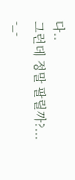다..
그런데 정말 팔릴까?... -_-